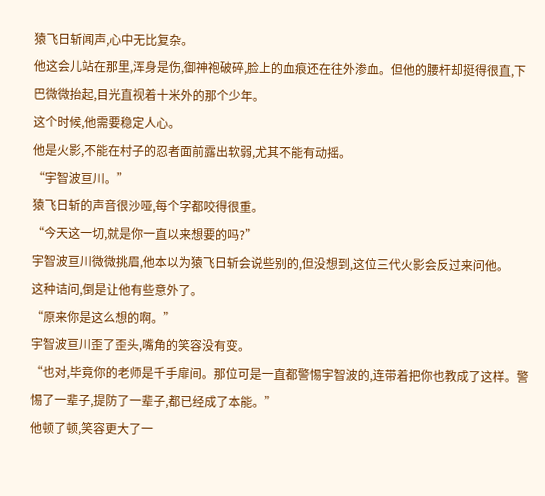猿飞日斩闻声,心中无比复杂。
他这会儿站在那里,浑身是伤,御神袍破碎,脸上的血痕还在往外渗血。但他的腰杆却挺得很直,下巴微微抬起,目光直视着十米外的那个少年。
这个时候,他需要稳定人心。
他是火影,不能在村子的忍者面前露出软弱,尤其不能有动摇。
“宇智波亘川。”
猿飞日斩的声音很沙哑,每个字都咬得很重。
“今天这一切,就是你一直以来想要的吗?”
宇智波亘川微微挑眉,他本以为猿飞日斩会说些别的,但没想到,这位三代火影会反过来问他。
这种诘问,倒是让他有些意外了。
“原来你是这么想的啊。”
宇智波亘川歪了歪头,嘴角的笑容没有变。
“也对,毕竟你的老师是千手扉间。那位可是一直都警惕宇智波的,连带着把你也教成了这样。警惕了一辈子,提防了一辈子,都已经成了本能。”
他顿了顿,笑容更大了一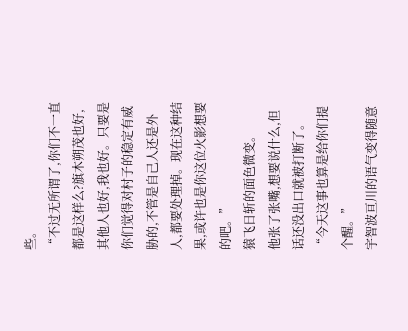些。
“不过无所谓了,你们不一直都是这样么?旗木朔茂也好,其他人也好,我也好。只要是你们觉得对村子的稳定有威胁的,不管是自己人还是外人,都要处理掉。现在这种结果,或许也是你这位火影想要的吧。”
猿飞日斩的面色微变。
他张了张嘴,想要说什么,但话还没出口就被打断了。
“今天这事也算是给你们提个醒。”
宇智波亘川的语气变得随意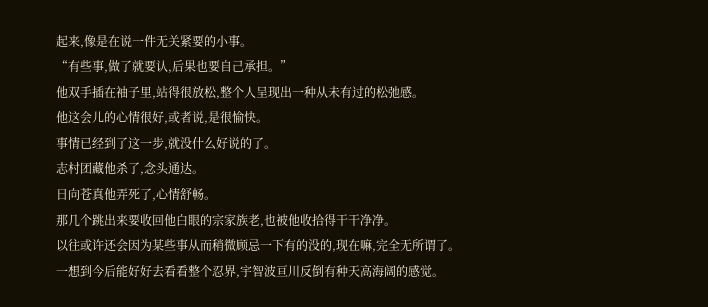起来,像是在说一件无关紧要的小事。
“有些事,做了就要认,后果也要自己承担。”
他双手插在袖子里,站得很放松,整个人呈现出一种从未有过的松弛感。
他这会儿的心情很好,或者说,是很愉快。
事情已经到了这一步,就没什么好说的了。
志村团藏他杀了,念头通达。
日向苍真他弄死了,心情舒畅。
那几个跳出来要收回他白眼的宗家族老,也被他收拾得干干净净。
以往或许还会因为某些事从而稍微顾忌一下有的没的,现在嘛,完全无所谓了。
一想到今后能好好去看看整个忍界,宇智波亘川反倒有种天高海阔的感觉。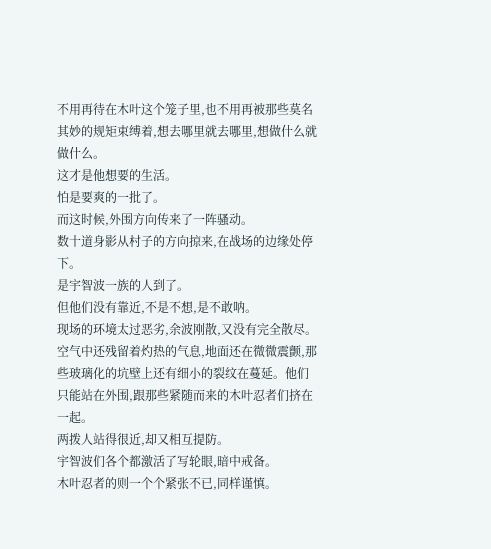不用再待在木叶这个笼子里,也不用再被那些莫名其妙的规矩束缚着,想去哪里就去哪里,想做什么就做什么。
这才是他想要的生活。
怕是要爽的一批了。
而这时候,外围方向传来了一阵骚动。
数十道身影从村子的方向掠来,在战场的边缘处停下。
是宇智波一族的人到了。
但他们没有靠近,不是不想,是不敢呐。
现场的环境太过恶劣,余波刚散,又没有完全散尽。
空气中还残留着灼热的气息,地面还在微微震颤,那些玻璃化的坑壁上还有细小的裂纹在蔓延。他们只能站在外围,跟那些紧随而来的木叶忍者们挤在一起。
两拨人站得很近,却又相互提防。
宇智波们各个都激活了写轮眼,暗中戒备。
木叶忍者的则一个个紧张不已,同样谨慎。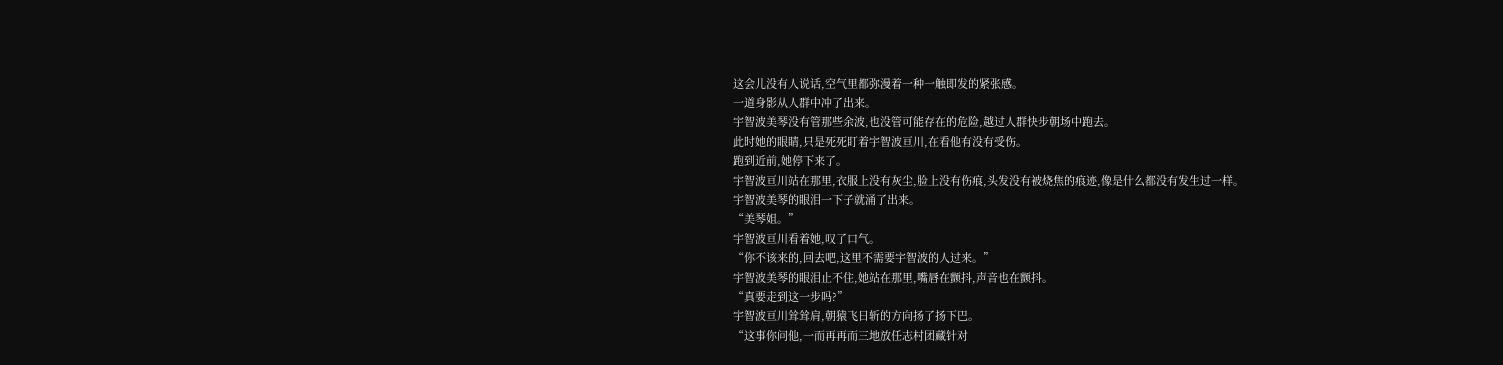这会儿没有人说话,空气里都弥漫着一种一触即发的紧张感。
一道身影从人群中冲了出来。
宇智波美琴没有管那些余波,也没管可能存在的危险,越过人群快步朝场中跑去。
此时她的眼睛,只是死死盯着宇智波亘川,在看他有没有受伤。
跑到近前,她停下来了。
宇智波亘川站在那里,衣服上没有灰尘,脸上没有伤痕,头发没有被烧焦的痕迹,像是什么都没有发生过一样。
宇智波美琴的眼泪一下子就涌了出来。
“美琴姐。”
宇智波亘川看着她,叹了口气。
“你不该来的,回去吧,这里不需要宇智波的人过来。”
宇智波美琴的眼泪止不住,她站在那里,嘴唇在颤抖,声音也在颤抖。
“真要走到这一步吗?”
宇智波亘川耸耸肩,朝猿飞日斩的方向扬了扬下巴。
“这事你问他,一而再再而三地放任志村团藏针对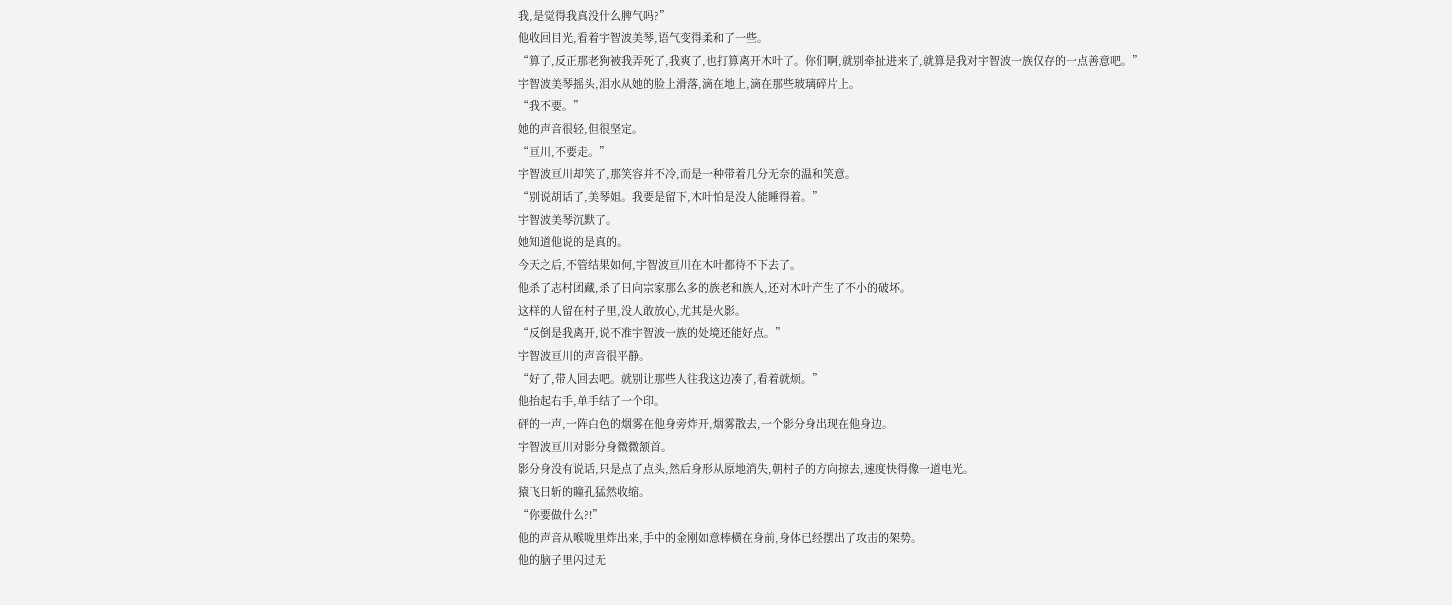我,是觉得我真没什么脾气吗?”
他收回目光,看着宇智波美琴,语气变得柔和了一些。
“算了,反正那老狗被我弄死了,我爽了,也打算离开木叶了。你们啊,就别牵扯进来了,就算是我对宇智波一族仅存的一点善意吧。”
宇智波美琴摇头,泪水从她的脸上滑落,滴在地上,滴在那些玻璃碎片上。
“我不要。”
她的声音很轻,但很坚定。
“亘川,不要走。”
宇智波亘川却笑了,那笑容并不冷,而是一种带着几分无奈的温和笑意。
“别说胡话了,美琴姐。我要是留下,木叶怕是没人能睡得着。”
宇智波美琴沉默了。
她知道他说的是真的。
今天之后,不管结果如何,宇智波亘川在木叶都待不下去了。
他杀了志村团藏,杀了日向宗家那么多的族老和族人,还对木叶产生了不小的破坏。
这样的人留在村子里,没人敢放心,尤其是火影。
“反倒是我离开,说不准宇智波一族的处境还能好点。”
宇智波亘川的声音很平静。
“好了,带人回去吧。就别让那些人往我这边凑了,看着就烦。”
他抬起右手,单手结了一个印。
砰的一声,一阵白色的烟雾在他身旁炸开,烟雾散去,一个影分身出现在他身边。
宇智波亘川对影分身微微颔首。
影分身没有说话,只是点了点头,然后身形从原地消失,朝村子的方向掠去,速度快得像一道电光。
猿飞日斩的瞳孔猛然收缩。
“你要做什么?!”
他的声音从喉咙里炸出来,手中的金刚如意棒横在身前,身体已经摆出了攻击的架势。
他的脑子里闪过无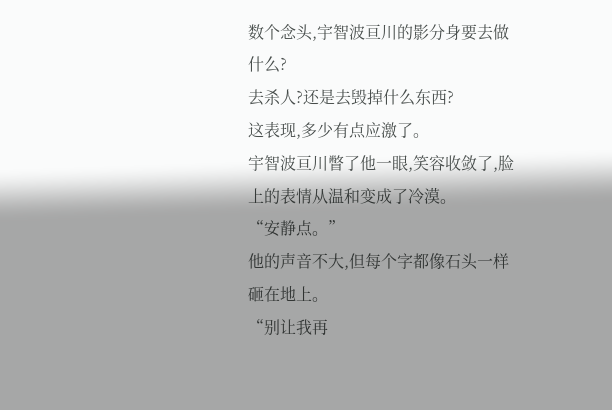数个念头,宇智波亘川的影分身要去做什么?
去杀人?还是去毁掉什么东西?
这表现,多少有点应激了。
宇智波亘川瞥了他一眼,笑容收敛了,脸上的表情从温和变成了冷漠。
“安静点。”
他的声音不大,但每个字都像石头一样砸在地上。
“别让我再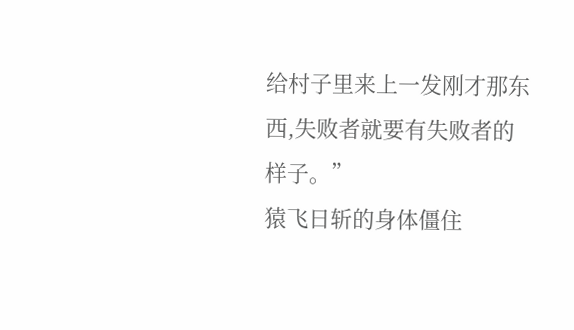给村子里来上一发刚才那东西,失败者就要有失败者的样子。”
猿飞日斩的身体僵住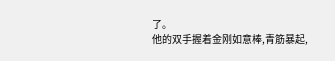了。
他的双手握着金刚如意棒,青筋暴起,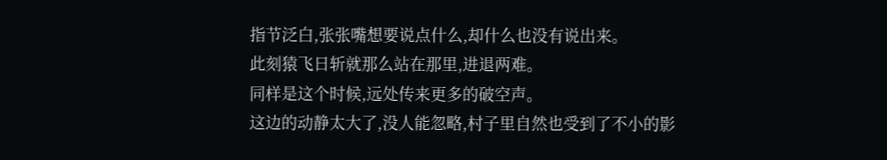指节泛白,张张嘴想要说点什么,却什么也没有说出来。
此刻猿飞日斩就那么站在那里,进退两难。
同样是这个时候,远处传来更多的破空声。
这边的动静太大了,没人能忽略,村子里自然也受到了不小的影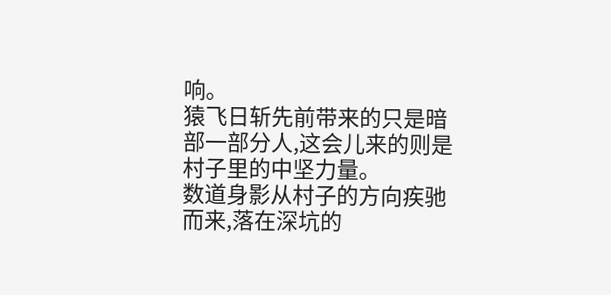响。
猿飞日斩先前带来的只是暗部一部分人,这会儿来的则是村子里的中坚力量。
数道身影从村子的方向疾驰而来,落在深坑的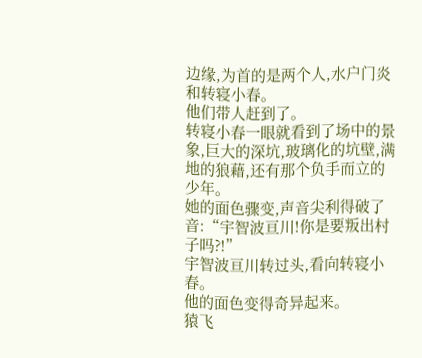边缘,为首的是两个人,水户门炎和转寝小春。
他们带人赶到了。
转寝小春一眼就看到了场中的景象,巨大的深坑,玻璃化的坑壁,满地的狼藉,还有那个负手而立的少年。
她的面色骤变,声音尖利得破了音:“宇智波亘川!你是要叛出村子吗?!”
宇智波亘川转过头,看向转寝小春。
他的面色变得奇异起来。
猿飞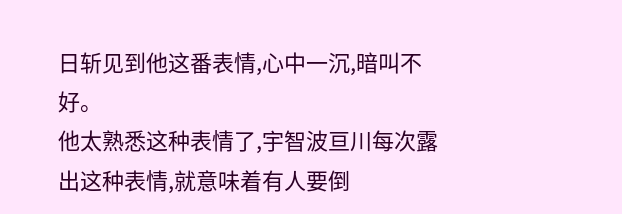日斩见到他这番表情,心中一沉,暗叫不好。
他太熟悉这种表情了,宇智波亘川每次露出这种表情,就意味着有人要倒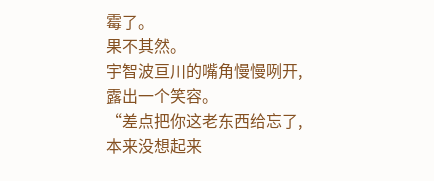霉了。
果不其然。
宇智波亘川的嘴角慢慢咧开,露出一个笑容。
“差点把你这老东西给忘了,本来没想起来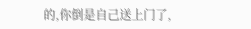的,你倒是自己送上门了,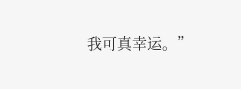我可真幸运。”